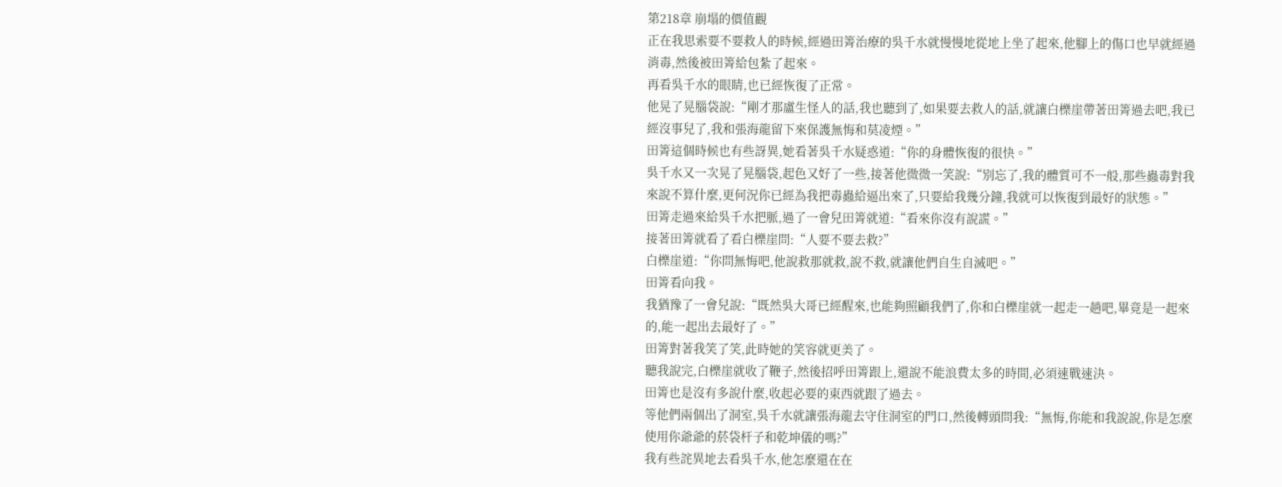第218章 崩塌的價值觀
正在我思索要不要救人的時候,經過田箐治療的吳千水就慢慢地從地上坐了起來,他腳上的傷口也早就經過消毒,然後被田箐給包紮了起來。
再看吳千水的眼睛,也已經恢復了正常。
他晃了晃腦袋說:“剛才那盧生怪人的話,我也聽到了,如果要去救人的話,就讓白櫟崖帶著田箐過去吧,我已經沒事兒了,我和張海龍留下來保護無悔和莫凌煙。”
田箐這個時候也有些訝異,她看著吳千水疑惑道:“你的身體恢復的很快。”
吳千水又一次晃了晃腦袋,起色又好了一些,接著他微微一笑說:“別忘了,我的體質可不一般,那些蟲毒對我來說不算什麼,更何況你已經為我把毒蟲給逼出來了,只要給我幾分鐘,我就可以恢復到最好的狀態。”
田箐走過來給吳千水把脈,過了一會兒田箐就道:“看來你沒有說謊。”
接著田箐就看了看白櫟崖問:“人要不要去救?”
白櫟崖道:“你問無悔吧,他說救那就救,說不救,就讓他們自生自滅吧。”
田箐看向我。
我猶豫了一會兒說:“既然吳大哥已經醒來,也能夠照顧我們了,你和白櫟崖就一起走一趟吧,畢竟是一起來的,能一起出去最好了。”
田箐對著我笑了笑,此時她的笑容就更美了。
聽我說完,白櫟崖就收了鞭子,然後招呼田箐跟上,還說不能浪費太多的時間,必須速戰速決。
田箐也是沒有多說什麼,收起必要的東西就跟了過去。
等他們兩個出了洞室,吳千水就讓張海龍去守住洞室的門口,然後轉頭問我:“無悔,你能和我說說,你是怎麼使用你爺爺的菸袋杆子和乾坤儀的嗎?”
我有些詫異地去看吳千水,他怎麼還在在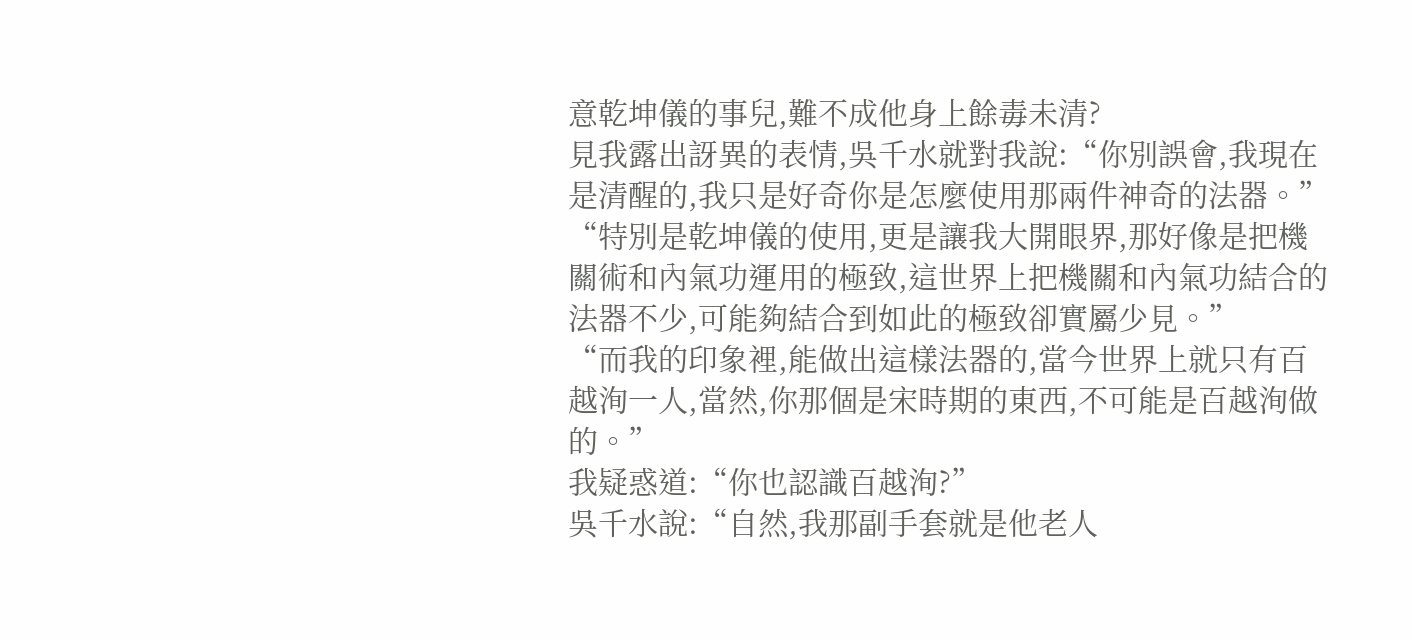意乾坤儀的事兒,難不成他身上餘毒未清?
見我露出訝異的表情,吳千水就對我說:“你別誤會,我現在是清醒的,我只是好奇你是怎麼使用那兩件神奇的法器。”
“特別是乾坤儀的使用,更是讓我大開眼界,那好像是把機關術和內氣功運用的極致,這世界上把機關和內氣功結合的法器不少,可能夠結合到如此的極致卻實屬少見。”
“而我的印象裡,能做出這樣法器的,當今世界上就只有百越洵一人,當然,你那個是宋時期的東西,不可能是百越洵做的。”
我疑惑道:“你也認識百越洵?”
吳千水說:“自然,我那副手套就是他老人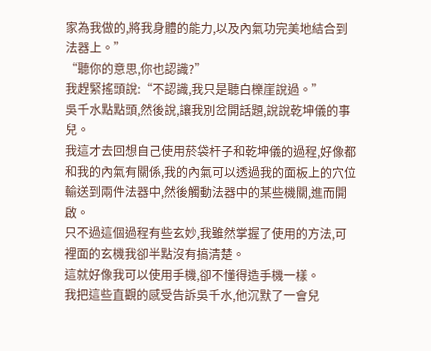家為我做的,將我身體的能力,以及內氣功完美地結合到法器上。”
“聽你的意思,你也認識?”
我趕緊搖頭說:“不認識,我只是聽白櫟崖說過。”
吳千水點點頭,然後說,讓我別岔開話題,說說乾坤儀的事兒。
我這才去回想自己使用菸袋杆子和乾坤儀的過程,好像都和我的內氣有關係,我的內氣可以透過我的面板上的穴位輸送到兩件法器中,然後觸動法器中的某些機關,進而開啟。
只不過這個過程有些玄妙,我雖然掌握了使用的方法,可裡面的玄機我卻半點沒有搞清楚。
這就好像我可以使用手機,卻不懂得造手機一樣。
我把這些直觀的感受告訴吳千水,他沉默了一會兒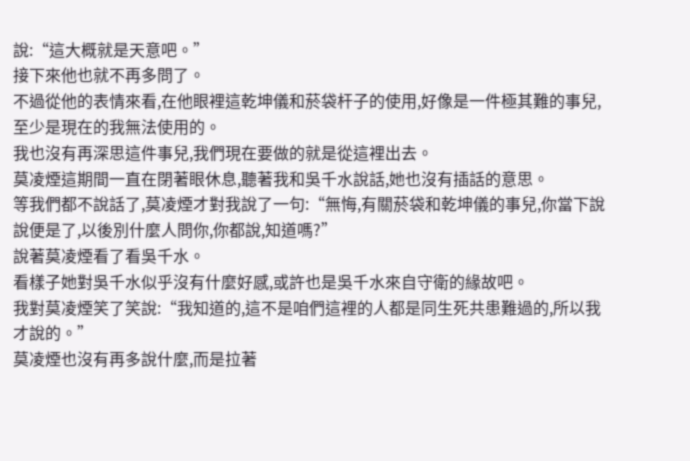說:“這大概就是天意吧。”
接下來他也就不再多問了。
不過從他的表情來看,在他眼裡這乾坤儀和菸袋杆子的使用,好像是一件極其難的事兒,至少是現在的我無法使用的。
我也沒有再深思這件事兒,我們現在要做的就是從這裡出去。
莫凌煙這期間一直在閉著眼休息,聽著我和吳千水說話,她也沒有插話的意思。
等我們都不說話了,莫凌煙才對我說了一句:“無悔,有關菸袋和乾坤儀的事兒,你當下說說便是了,以後別什麼人問你,你都說,知道嗎?”
說著莫凌煙看了看吳千水。
看樣子她對吳千水似乎沒有什麼好感,或許也是吳千水來自守衛的緣故吧。
我對莫凌煙笑了笑說:“我知道的,這不是咱們這裡的人都是同生死共患難過的,所以我才說的。”
莫凌煙也沒有再多說什麼,而是拉著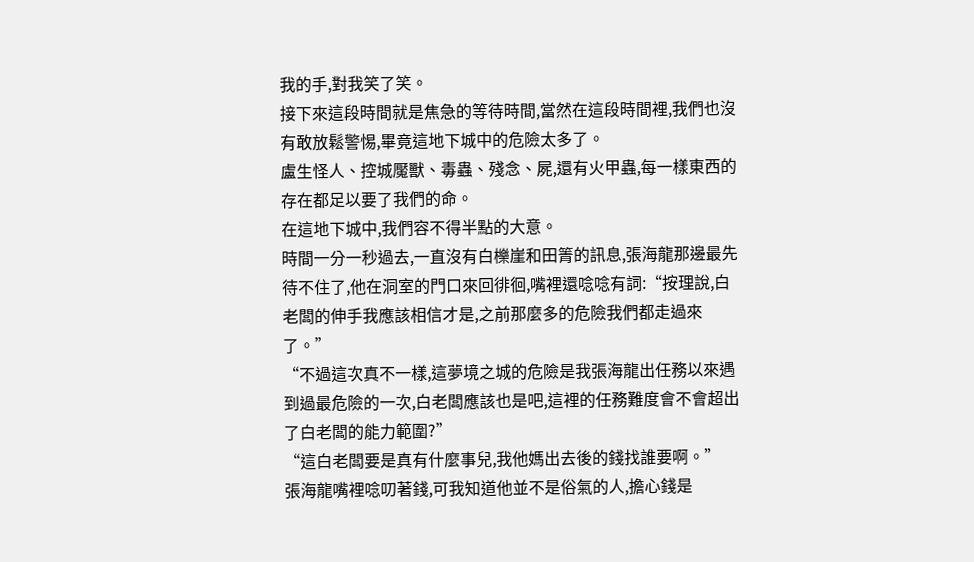我的手,對我笑了笑。
接下來這段時間就是焦急的等待時間,當然在這段時間裡,我們也沒有敢放鬆警惕,畢竟這地下城中的危險太多了。
盧生怪人、控城魘獸、毒蟲、殘念、屍,還有火甲蟲,每一樣東西的存在都足以要了我們的命。
在這地下城中,我們容不得半點的大意。
時間一分一秒過去,一直沒有白櫟崖和田箐的訊息,張海龍那邊最先待不住了,他在洞室的門口來回徘徊,嘴裡還唸唸有詞:“按理說,白老闆的伸手我應該相信才是,之前那麼多的危險我們都走過來了。”
“不過這次真不一樣,這夢境之城的危險是我張海龍出任務以來遇到過最危險的一次,白老闆應該也是吧,這裡的任務難度會不會超出了白老闆的能力範圍?”
“這白老闆要是真有什麼事兒,我他媽出去後的錢找誰要啊。”
張海龍嘴裡唸叨著錢,可我知道他並不是俗氣的人,擔心錢是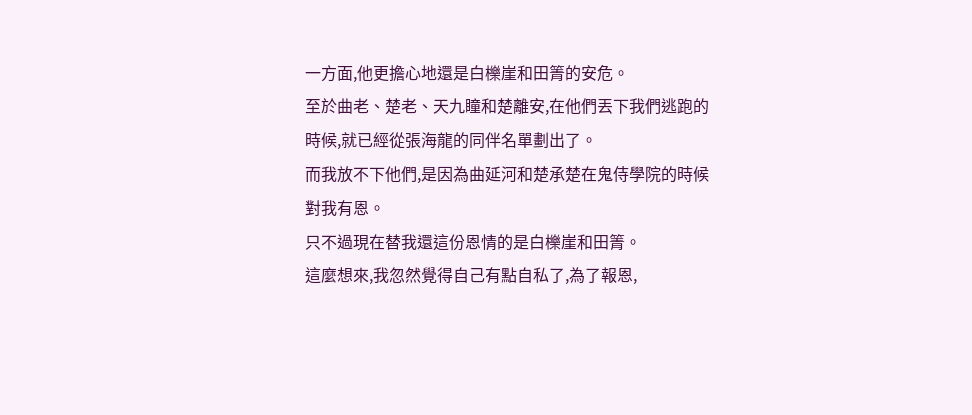一方面,他更擔心地還是白櫟崖和田箐的安危。
至於曲老、楚老、天九瞳和楚離安,在他們丟下我們逃跑的時候,就已經從張海龍的同伴名單劃出了。
而我放不下他們,是因為曲延河和楚承楚在鬼侍學院的時候對我有恩。
只不過現在替我還這份恩情的是白櫟崖和田箐。
這麼想來,我忽然覺得自己有點自私了,為了報恩,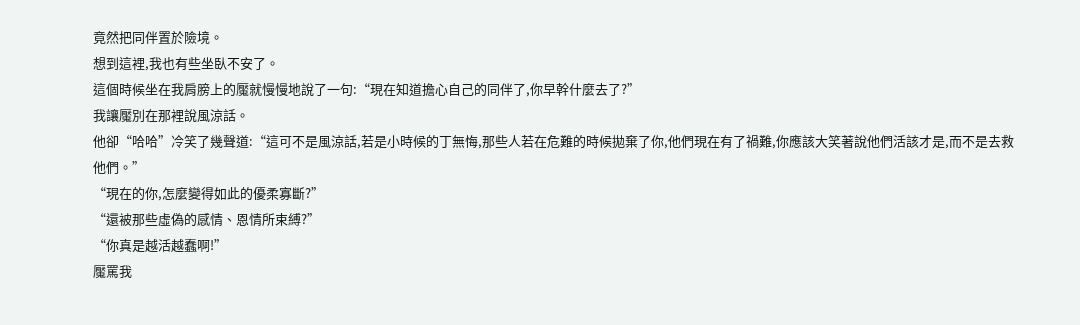竟然把同伴置於險境。
想到這裡,我也有些坐臥不安了。
這個時候坐在我肩膀上的魘就慢慢地說了一句:“現在知道擔心自己的同伴了,你早幹什麼去了?”
我讓魘別在那裡說風涼話。
他卻“哈哈”冷笑了幾聲道:“這可不是風涼話,若是小時候的丁無悔,那些人若在危難的時候拋棄了你,他們現在有了禍難,你應該大笑著說他們活該才是,而不是去救他們。”
“現在的你,怎麼變得如此的優柔寡斷?”
“還被那些虛偽的感情、恩情所束縛?”
“你真是越活越蠢啊!”
魘罵我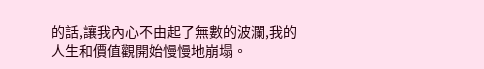的話,讓我內心不由起了無數的波瀾,我的人生和價值觀開始慢慢地崩塌。